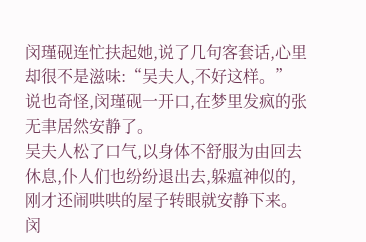闵瑾砚连忙扶起她,说了几句客套话,心里却很不是滋味:“吴夫人,不好这样。”
说也奇怪,闵瑾砚一开口,在梦里发疯的张无聿居然安静了。
吴夫人松了口气,以身体不舒服为由回去休息,仆人们也纷纷退出去,躲瘟神似的,刚才还闹哄哄的屋子转眼就安静下来。
闵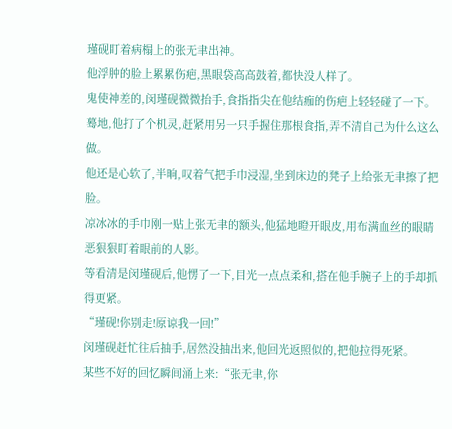瑾砚盯着病榻上的张无聿出神。
他浮肿的脸上累累伤疤,黑眼袋高高鼓着,都快没人样了。
鬼使神差的,闵瑾砚微微抬手,食指指尖在他结痂的伤疤上轻轻碰了一下。
蓦地,他打了个机灵,赶紧用另一只手握住那根食指,弄不清自己为什么这么做。
他还是心软了,半晌,叹着气把手巾浸湿,坐到床边的凳子上给张无聿擦了把脸。
凉冰冰的手巾刚一贴上张无聿的额头,他猛地瞪开眼皮,用布满血丝的眼睛恶狠狠盯着眼前的人影。
等看清是闵瑾砚后,他愣了一下,目光一点点柔和,搭在他手腕子上的手却抓得更紧。
“瑾砚!你别走!原谅我一回!”
闵瑾砚赶忙往后抽手,居然没抽出来,他回光返照似的,把他拉得死紧。
某些不好的回忆瞬间涌上来:“张无聿,你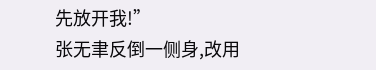先放开我!”
张无聿反倒一侧身,改用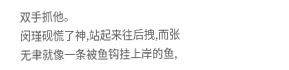双手抓他。
闵瑾砚慌了神,站起来往后拽,而张无聿就像一条被鱼钩挂上岸的鱼,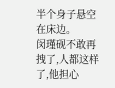半个身子悬空在床边。
闵瑾砚不敢再拽了,人都这样了,他担心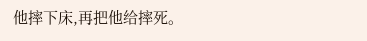他摔下床,再把他给摔死。